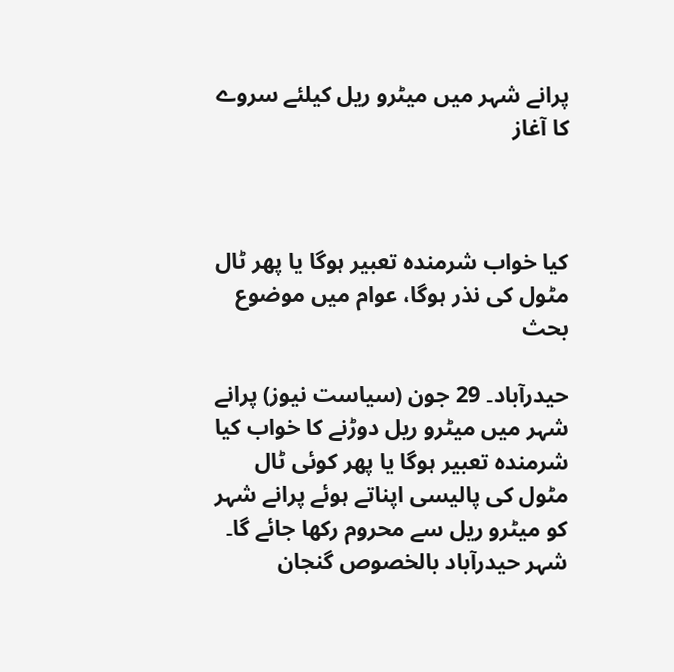پرانے شہر میں میٹرو ریل کیلئے سروے کا آغاز



کیا خواب شرمندہ تعبیر ہوگا یا پھر ٹال مٹول کی نذر ہوگا، عوام میں موضوع بحث

حیدرآباد۔ 29 جون (سیاست نیوز) پرانے شہر میں میٹرو ریل دوڑنے کا خواب کیا شرمندہ تعبیر ہوگا یا پھر کوئی ٹال مٹول کی پالیسی اپناتے ہوئے پرانے شہر کو میٹرو ریل سے محروم رکھا جائے گا۔ شہر حیدرآباد بالخصوص گنجان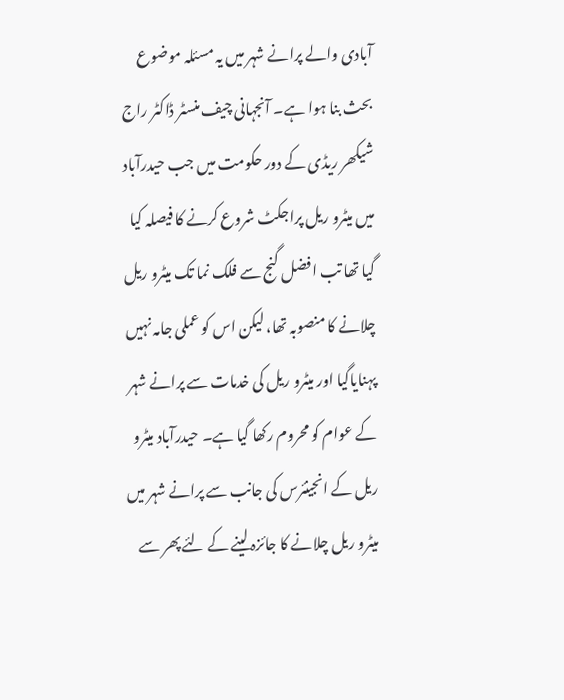آبادی والے پرانے شہر میں یہ مسئلہ موضوع بحث بنا ہوا ہے۔ آنجہانی چیف منسٹر ڈاکٹر راج شیکھر ریڈی کے دور حکومت میں جب حیدرآباد میں میٹرو ریل پراجکٹ شروع کرنے کا فیصلہ کیا گیا تھا تب افضل گنج سے فلک نما تک میٹرو ریل چلانے کا منصوبہ تھا، لیکن اس کو عملی جامہ نہیں پہنایاگیا اور میٹرو ریل کی خدمات سے پرانے شہر کے عوام کو محروم رکھا گیا ہے۔ حیدرآباد میٹرو ریل کے انجینئرس کی جانب سے پرانے شہر میں میٹرو ریل چلانے کا جائزہ لینے کے لئے پھر سے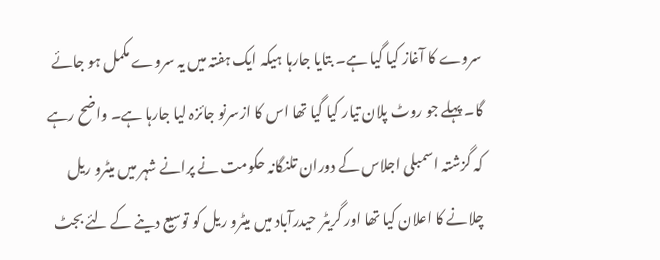سروے کا آغاز کیا گیا ہے۔ بتایا جارہا ہیکہ ایک ہفتہ میں یہ سروے مکمل ہو جائے گا۔ پہلے جو روٹ پلان تیار کیا گیا تھا اس کا ازسرنو جائزہ لیا جارہا ہے۔ واضح رہے کہ گزشتہ اسمبلی اجلاس کے دوران تلنگانہ حکومت نے پرانے شہر میں میٹرو ریل چلانے کا اعلان کیا تھا اور گریٹر حیدرآباد میں میٹرو ریل کو توسیع دینے کے لئے بجٹ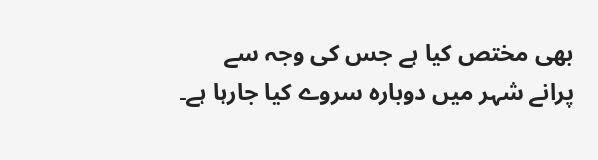بھی مختص کیا ہے جس کی وجہ سے پرانے شہر میں دوبارہ سروے کیا جارہا ہے۔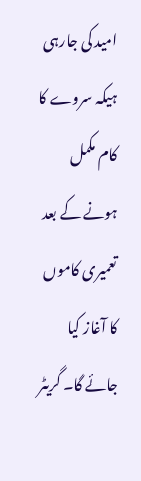امید کی جارہی ہیکہ سروے کا کام مکمل ہونے کے بعد تعمیری کاموں کا آغاز کیا جائے گا۔ گریٹر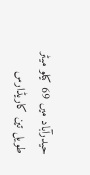حیدرآباد میں 69 کیلو میٹر طویل تین کاریڈارس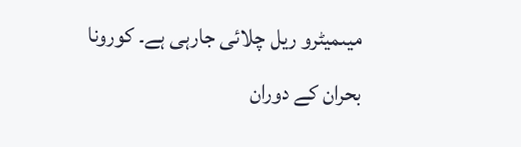میںمیٹرو ریل چلائی جارہی ہے۔ کورونا بحران کے دوران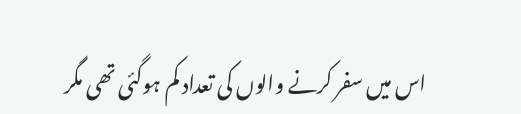اس میں سفر کرنے والوں کی تعداد کم ہوگئی تھی مگر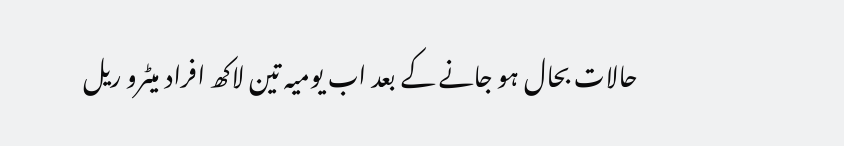حالات بحال ہو جانے کے بعد اب یومیہ تین لاکھ افراد میٹرو ریل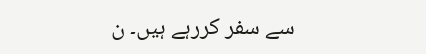سے سفر کررہے ہیں۔ ن